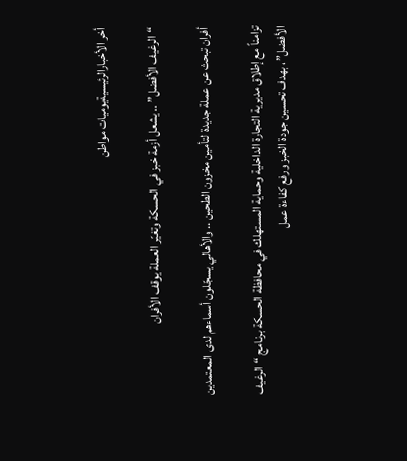أخر الأخبارالرئيسيةيوميات مواطن

“الرغيف الأفضل” .. يشعل أزمة خبز في الحسكة وتغيّر العملة يوقف الأفران

أفران تبحث عن عملة جديدة لتأمين مخزون الطحين .. والأهالي يسجّلون أسماءهم لدى المعتمدين

تزامناً مع إطلاق مديرية التجارة الداخلية وحماية المستهلك في محافظة الحسكة برنامج “الرغيف الأفضل”، بهدف تحسين جودة الخبز ورفع كفاءة عمل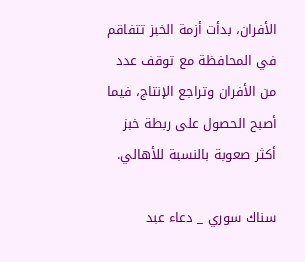الأفران، بدأت أزمة الخبز تتفاقم في المحافظة مع توقف عدد من الأفران وتراجع الإنتاج، فيما أصبح الحصول على ربطة خبز أكثر صعوبة بالنسبة للأهالي.

سناك سوري _ دعاء عبد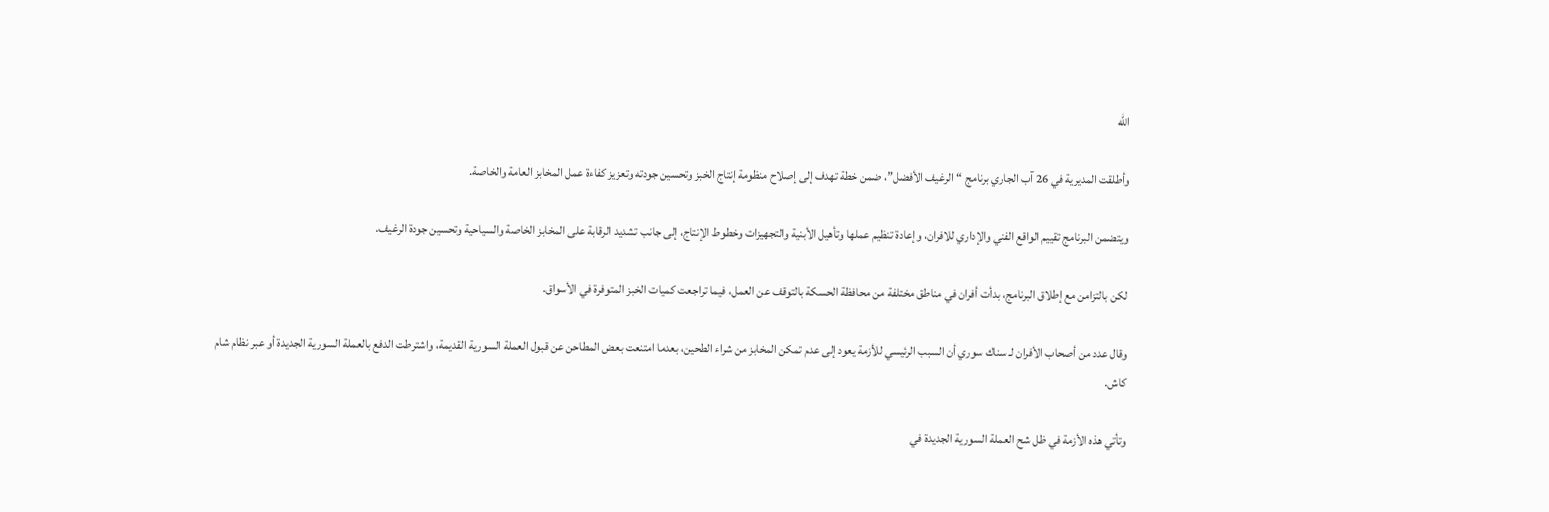الله

وأطلقت المديرية في 26 آب الجاري برنامج “الرغيف الأفضل”، ضمن خطة تهدف إلى إصلاح منظومة إنتاج الخبز وتحسين جودته وتعزيز كفاءة عمل المخابز العامة والخاصة.

ويتضمن البرنامج تقييم الواقع الفني والإداري للافران، وإعادة تنظيم عملها وتأهيل الأبنية والتجهيزات وخطوط الإنتاج، إلى جانب تشديد الرقابة على المخابز الخاصة والسياحية وتحسين جودة الرغيف.

لكن بالتزامن مع إطلاق البرنامج، بدأت أفران في مناطق مختلفة من محافظة الحسكة بالتوقف عن العمل، فيما تراجعت كميات الخبز المتوفرة في الأسواق.

وقال عدد من أصحاب الأفران لـ سناك سوري أن السبب الرئيسي للأزمة يعود إلى عدم تمكن المخابز من شراء الطحين، بعدما امتنعت بعض المطاحن عن قبول العملة السورية القديمة، واشترطت الدفع بالعملة السورية الجديدة أو عبر نظام شام كاش.

وتأتي هذه الأزمة في ظل شح العملة السورية الجديدة في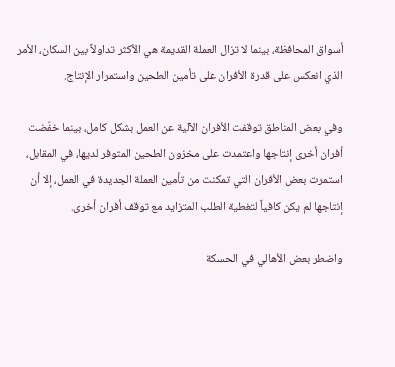أسواق المحافظة، بينما لا تزال العملة القديمة هي الأكثر تداولاً بين السكان، الأمر الذي انعكس على قدرة الأفران على تأمين الطحين واستمرار الإنتاج.

وفي بعض المناطق توقفت الأفران الآلية عن العمل بشكل كامل، بينما خفّضت أفران أخرى إنتاجها واعتمدت على مخزون الطحين المتوفر لديها، في المقابل، استمرت بعض الأفران التي تمكنت من تأمين العملة الجديدة في العمل، إلا أن إنتاجها لم يكن كافياً لتغطية الطلب المتزايد مع توقف أفران أخرى.

واضطر بعض الأهالي في الحسكة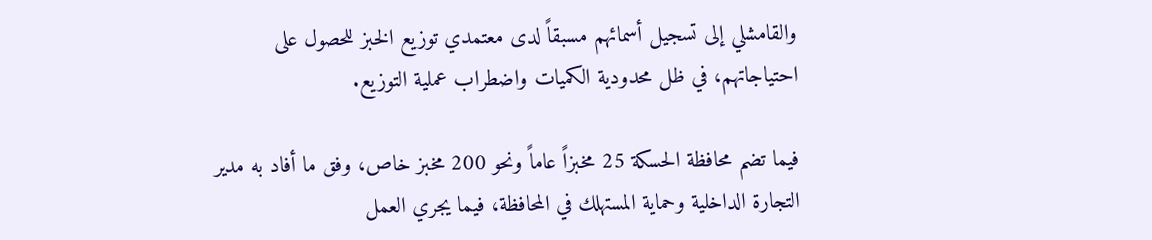والقامشلي إلى تسجيل أسمائهم مسبقاً لدى معتمدي توزيع الخبز للحصول على احتياجاتهم، في ظل محدودية الكميات واضطراب عملية التوزيع.

فيما تضم محافظة الحسكة 25 مخبزاً عاماً ونحو 200 مخبز خاص، وفق ما أفاد به مدير التجارة الداخلية وحماية المستهلك في المحافظة، فيما يجري العمل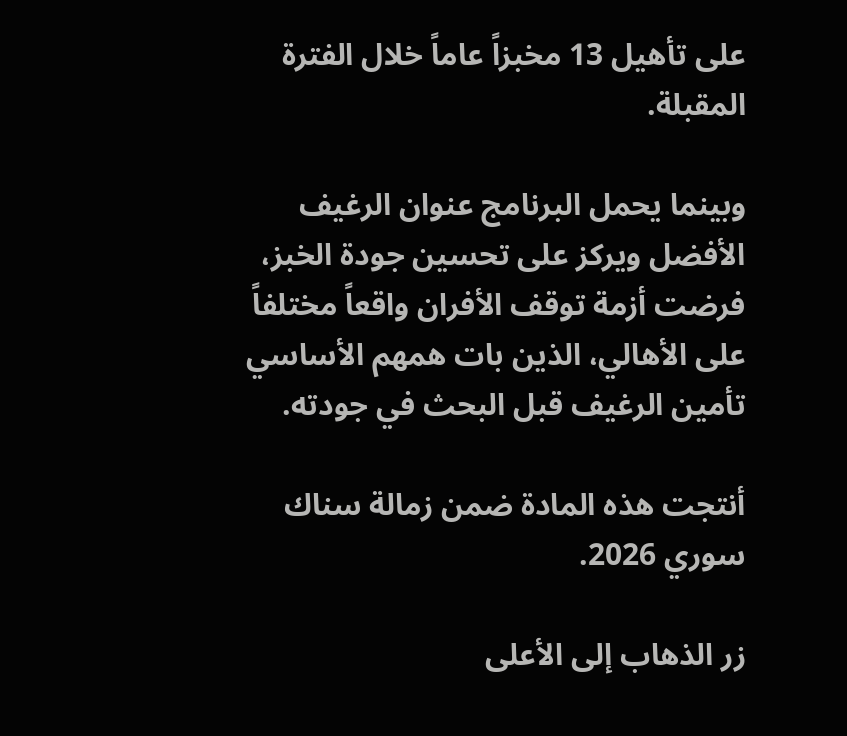على تأهيل 13 مخبزاً عاماً خلال الفترة المقبلة.

وبينما يحمل البرنامج عنوان الرغيف الأفضل ويركز على تحسين جودة الخبز، فرضت أزمة توقف الأفران واقعاً مختلفاً على الأهالي، الذين بات همهم الأساسي تأمين الرغيف قبل البحث في جودته.

أنتجت هذه المادة ضمن زمالة سناك سوري 2026.

زر الذهاب إلى الأعلى